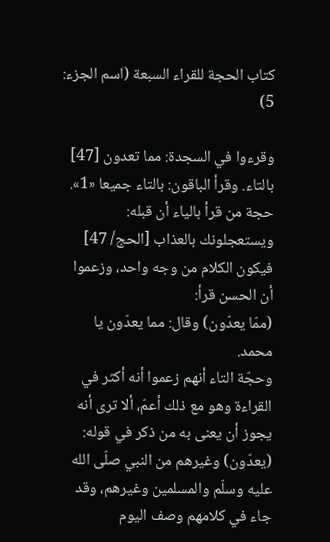كتاب الحجة للقراء السبعة (اسم الجزء: 5)

وقرءوا في السجدة: مما تعدون [47] بالتاء. وقرأ الباقون: بالتاء جميعا «1».
حجة من قرأ بالياء أن قبله: ويستعجلونك بالعذاب [الحج/ 47] فيكون الكلام من وجه واحد، وزعموا أن الحسن قرأ:
(ممّا يعدّون) وقال: مما يعدّون يا محمد.
وحجّة التاء أنهم زعموا أنه أكثر في القراءة وهو مع ذلك أعمّ، ألا ترى أنه يجوز أن يعنى به من ذكر في قوله: (يعدّون) وغيرهم من النبي صلّى الله عليه وسلّم والمسلمين وغيرهم، وقد جاء في كلامهم وصف اليوم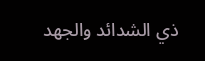ذي الشدائد والجهد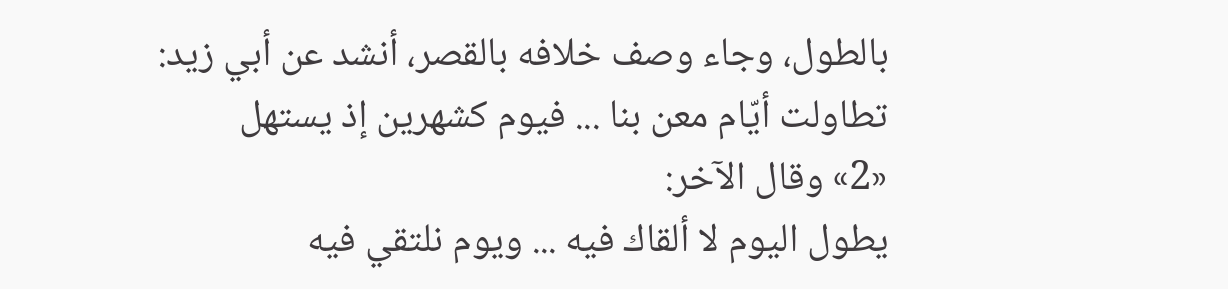بالطول، وجاء وصف خلافه بالقصر، أنشد عن أبي زيد:
تطاولت أيّام معن بنا ... فيوم كشهرين إذ يستهل
«2» وقال الآخر:
يطول اليوم لا ألقاك فيه ... ويوم نلتقي فيه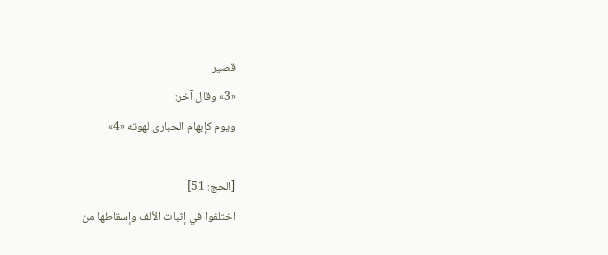قصير
«3» وقال آخر:
ويوم كإبهام الحبارى لهوته «4»

[الحج: 51]
اختلفوا في إثبات الألف وإسقاطها من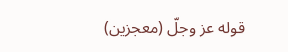قوله عز وجلّ (معجزين)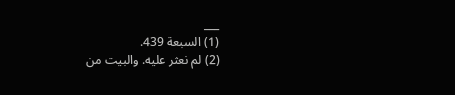___
(1) السبعة 439.
(2) لم نعثر عليه. والبيت من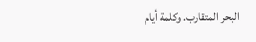البحر المتقارب. وكلمة أيام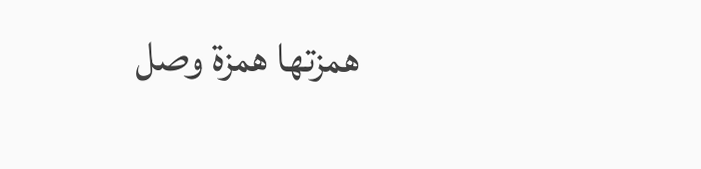همزتها همزة وصل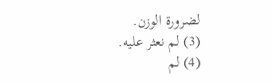لضرورة الوزن.
(3) لم نعثر عليه.
(4) لم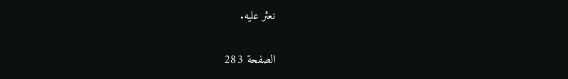نعثر عليه.

الصفحة 283